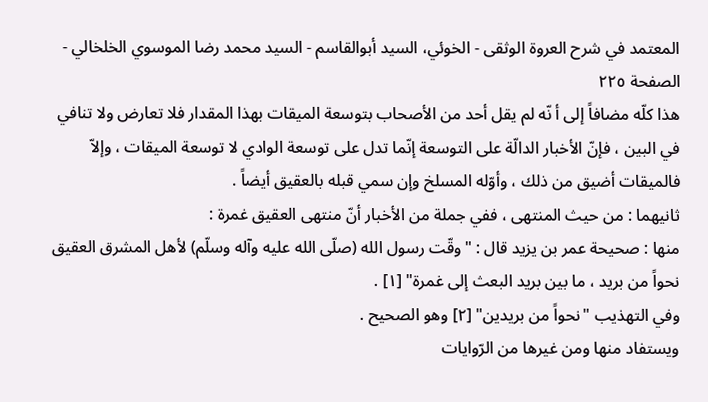المعتمد في شرح العروة الوثقى - الخوئي، السيد أبوالقاسم - السيد محمد رضا الموسوي الخلخالي - الصفحة ٢٢٥
هذا كلّه مضافاً إلى أ نّه لم يقل أحد من الأصحاب بتوسعة الميقات بهذا المقدار فلا تعارض ولا تنافي في البين ، فإنّ الأخبار الدالّة على التوسعة إنّما تدل على توسعة الوادي لا توسعة الميقات ، وإلاّ فالميقات أضيق من ذلك ، وأوّله المسلخ وإن سمي قبله بالعقيق أيضاً .
ثانيهما : من حيث المنتهى ، ففي جملة من الأخبار أنّ منتهى العقيق غمرة :
منها : صحيحة عمر بن يزيد قال : "وقّت رسول الله (صلّى الله عليه وآله وسلّم) لأهل المشرق العقيق نحواً من بريد ، ما بين بريد البعث إلى غمرة" [١] .
وفي التهذيب "نحواً من بريدين" [٢] وهو الصحيح .
ويستفاد منها ومن غيرها من الرّوايات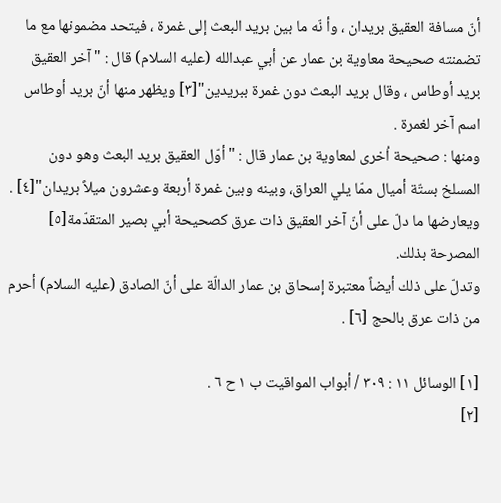أنّ مسافة العقيق بريدان ، وأ نّه ما بين بريد البعث إلى غمرة ، فيتحد مضمونها مع ما تضمنته صحيحة معاوية بن عمار عن أبي عبدالله (عليه السلام) قال : "آخر العقيق بريد أوطاس ، وقال بريد البعث دون غمرة ببريدين"[٣] ويظهر منها أنّ بريد أوطاس اسم آخر لغمرة .
ومنها : صحيحة اُخرى لمعاوية بن عمار قال : "أوّل العقيق بريد البعث وهو دون المسلخ بستّة أميال ممّا يلي العراق، وبينه وبين غمرة أربعة وعشرون ميلاً بريدان"[٤] .
ويعارضها ما دلّ على أنّ آخر العقيق ذات عرق كصحيحة أبي بصير المتقدّمة[٥] المصرحة بذلك.
وتدلّ على ذلك أيضاً معتبرة إسحاق بن عمار الدالّة على أنّ الصادق (عليه السلام) أحرم من ذات عرق بالحج [٦] .

[١] الوسائل ١١ : ٣٠٩ / أبواب المواقيت ب ١ ح ٦ .
[٢]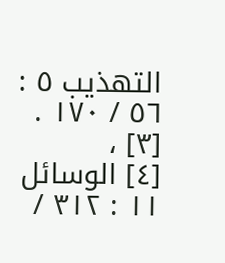التهذيب ٥ : ٥٦ / ١٧٠ .
[٣] ،
[٤] الوسائل ١١ : ٣١٢ /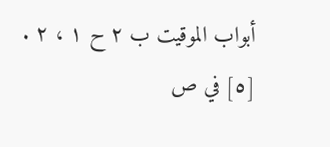أبواب الموقيت ب ٢ ح ١ ، ٢ .
[٥] في ص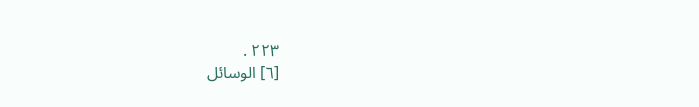٢٢٣ .
[٦] الوسائل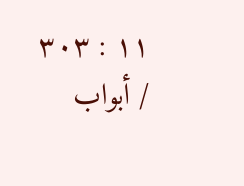١١ : ٣٠٣ / أبواب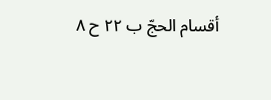أقسام الحجّ ب ٢٢ ح ٨